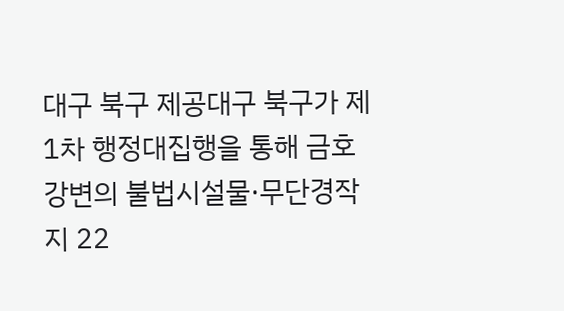대구 북구 제공대구 북구가 제1차 행정대집행을 통해 금호강변의 불법시설물·무단경작지 22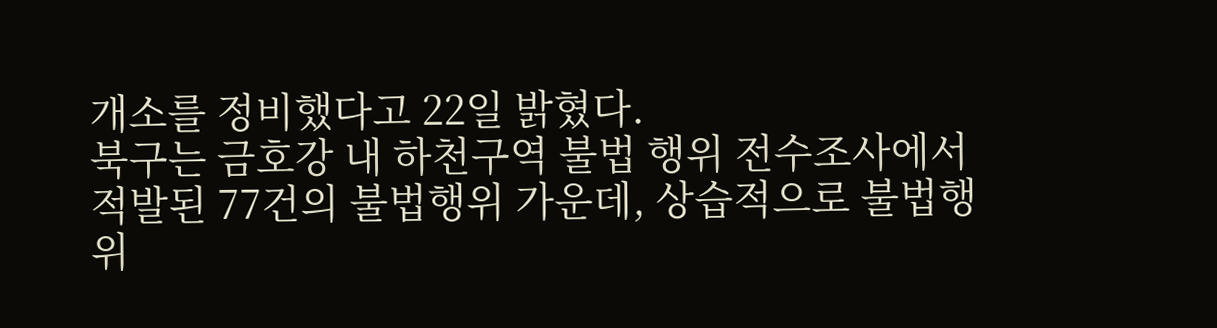개소를 정비했다고 22일 밝혔다.
북구는 금호강 내 하천구역 불법 행위 전수조사에서 적발된 77건의 불법행위 가운데, 상습적으로 불법행위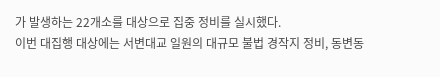가 발생하는 22개소를 대상으로 집중 정비를 실시했다.
이번 대집행 대상에는 서변대교 일원의 대규모 불법 경작지 정비, 동변동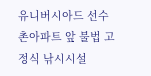유니버시아드 선수촌아파트 앞 불법 고정식 낚시시설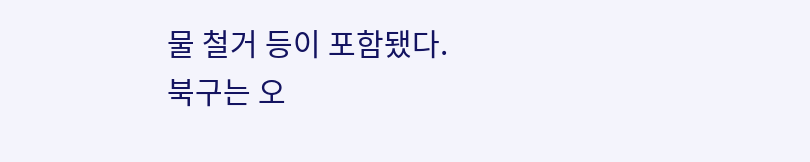물 철거 등이 포함됐다.
북구는 오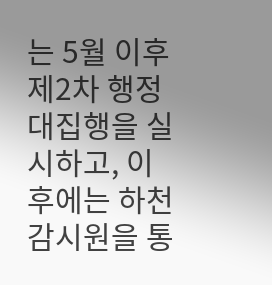는 5월 이후 제2차 행정대집행을 실시하고, 이후에는 하천감시원을 통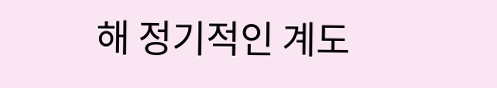해 정기적인 계도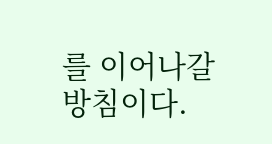를 이어나갈 방침이다.